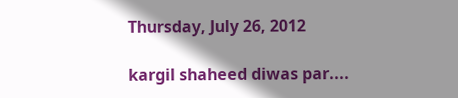Thursday, July 26, 2012

kargil shaheed diwas par....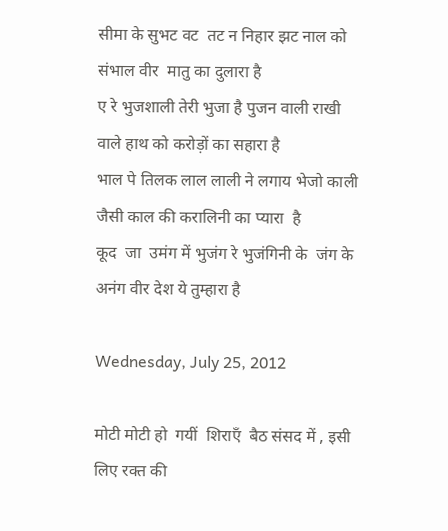सीमा के सुभट वट  तट न निहार झट नाल को संभाल वीर  मातु का दुलारा है
ए रे भुजशाली तेरी भुजा है पुजन वाली राखी वाले हाथ को करोड़ों का सहारा है
भाल पे तिलक लाल लाली ने लगाय भेजो काली जैसी काल की करालिनी का प्यारा  है
कूद  जा  उमंग में भुजंग रे भुजंगिनी के  जंग के अनंग वीर देश ये तुम्हारा है

Wednesday, July 25, 2012

मोटी मोटी हो  गयीं  शिराएँ  बैठ संसद में , इसी  लिए रक्त की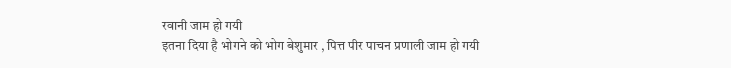रवानी जाम हो गयी
इतना दिया है भोगने को भोग बेशुमार , पित्त पीर पाचन प्रणाली जाम हो गयी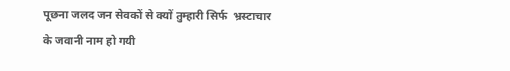पूछना जलद जन सेवकों से क्यों तुम्हारी सिर्फ  भ्रस्टाचार  के जवानी नाम हो गयी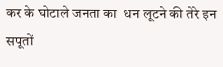कर के घोटाले जनता का  धन लूटने की तेरे इन सपूतों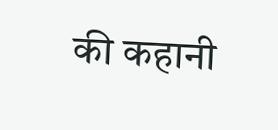की कहानी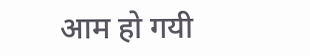आम हो गयी